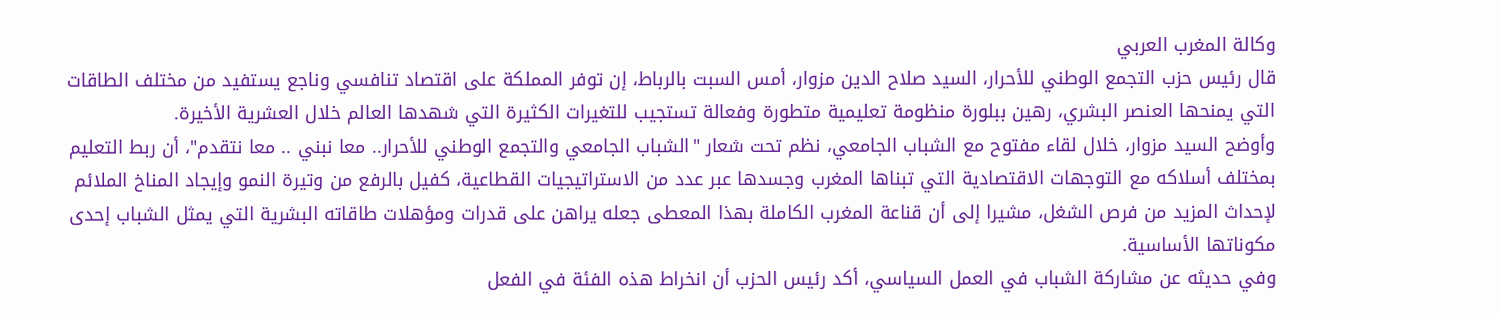وكالة المغرب العربي
قال رئيس حزب التجمع الوطني للأحرار، السيد صلاح الدين مزوار، أمس السبت بالرباط، إن توفر المملكة على اقتصاد تنافسي وناجع يستفيد من مختلف الطاقات التي يمنحها العنصر البشري، رهين ببلورة منظومة تعليمية متطورة وفعالة تستجيب للتغيرات الكثيرة التي شهدها العالم خلال العشرية الأخيرة.
وأوضح السيد مزوار، خلال لقاء مفتوح مع الشباب الجامعي، نظم تحت شعار "الشباب الجامعي والتجمع الوطني للأحرار.. معا نبني .. معا نتقدم"، أن ربط التعليم بمختلف أسلاكه مع التوجهات الاقتصادية التي تبناها المغرب وجسدها عبر عدد من الاستراتيجيات القطاعية، كفيل بالرفع من وتيرة النمو وإيجاد المناخ الملائم لإحداث المزيد من فرص الشغل، مشيرا إلى أن قناعة المغرب الكاملة بهذا المعطى جعله يراهن على قدرات ومؤهلات طاقاته البشرية التي يمثل الشباب إحدى مكوناتها الأساسية.
وفي حديثه عن مشاركة الشباب في العمل السياسي، أكد رئيس الحزب أن انخراط هذه الفئة في الفعل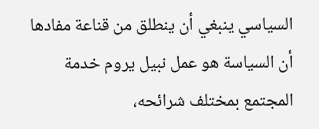السياسي ينبغي أن ينطلق من قناعة مفادها أن السياسة هو عمل نبيل يروم خدمة المجتمع بمختلف شرائحه،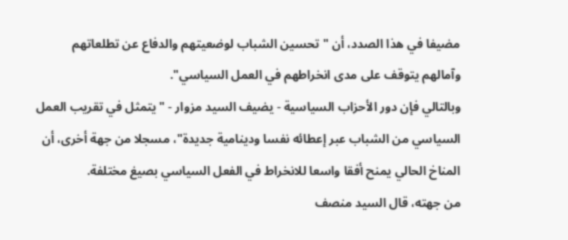مضيفا في هذا الصدد، أن "تحسين الشباب لوضعيتهم والدفاع عن تطلعاتهم وآمالهم يتوقف على مدى انخراطهم في العمل السياسي".
وبالتالي فإن دور الأحزاب السياسية - يضيف السيد مزوار - "يتمثل في تقريب العمل السياسي من الشباب عبر إعطائه نفسا ودينامية جديدة"، مسجلا من جهة أخرى، أن المناخ الحالي يمنح أفقا واسعا للانخراط في الفعل السياسي بصيغ مختلفة.
من جهته، قال السيد منصف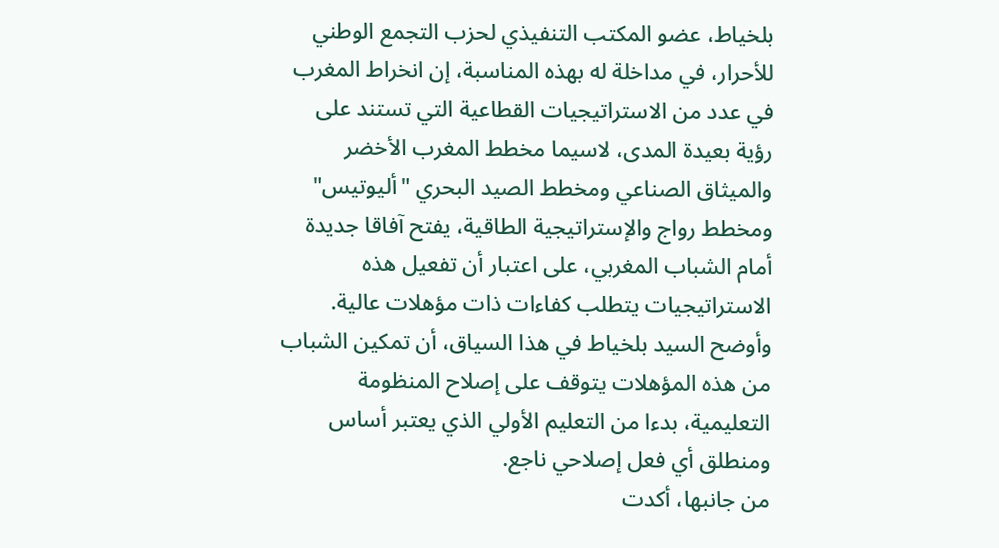بلخياط، عضو المكتب التنفيذي لحزب التجمع الوطني للأحرار، في مداخلة له بهذه المناسبة، إن انخراط المغرب في عدد من الاستراتيجيات القطاعية التي تستند على رؤية بعيدة المدى، لاسيما مخطط المغرب الأخضر والميثاق الصناعي ومخطط الصيد البحري "أليوتيس" ومخطط رواج والإستراتيجية الطاقية، يفتح آفاقا جديدة أمام الشباب المغربي، على اعتبار أن تفعيل هذه الاستراتيجيات يتطلب كفاءات ذات مؤهلات عالية.
وأوضح السيد بلخياط في هذا السياق، أن تمكين الشباب من هذه المؤهلات يتوقف على إصلاح المنظومة التعليمية، بدءا من التعليم الأولي الذي يعتبر أساس ومنطلق أي فعل إصلاحي ناجع.
من جانبها، أكدت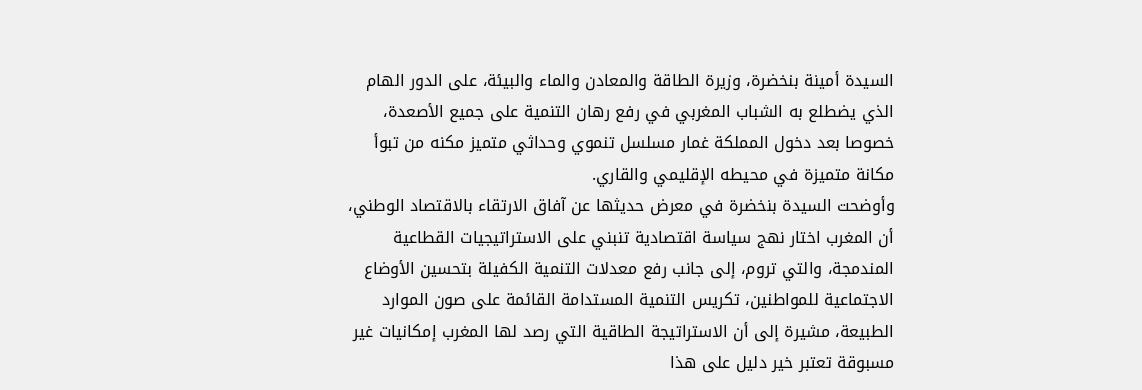السيدة أمينة بنخضرة، وزيرة الطاقة والمعادن والماء والبيئة، على الدور الهام الذي يضطلع به الشباب المغربي في رفع رهان التنمية على جميع الأصعدة، خصوصا بعد دخول المملكة غمار مسلسل تنموي وحداثي متميز مكنه من تبوأ مكانة متميزة في محيطه الإقليمي والقاري.
وأوضحت السيدة بنخضرة في معرض حديثها عن آفاق الارتقاء بالاقتصاد الوطني، أن المغرب اختار نهج سياسة اقتصادية تنبني على الاستراتيجيات القطاعية المندمجة، والتي تروم، إلى جانب رفع معدلات التنمية الكفيلة بتحسين الأوضاع الاجتماعية للمواطنين، تكريس التنمية المستدامة القائمة على صون الموارد الطبيعة، مشيرة إلى أن الاستراتيجة الطاقية التي رصد لها المغرب إمكانيات غير مسبوقة تعتبر خير دليل على هذا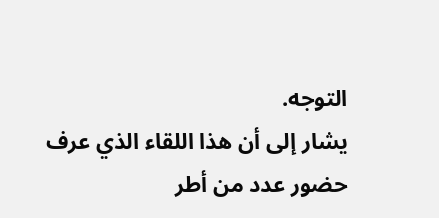التوجه.
يشار إلى أن هذا اللقاء الذي عرف حضور عدد من أطر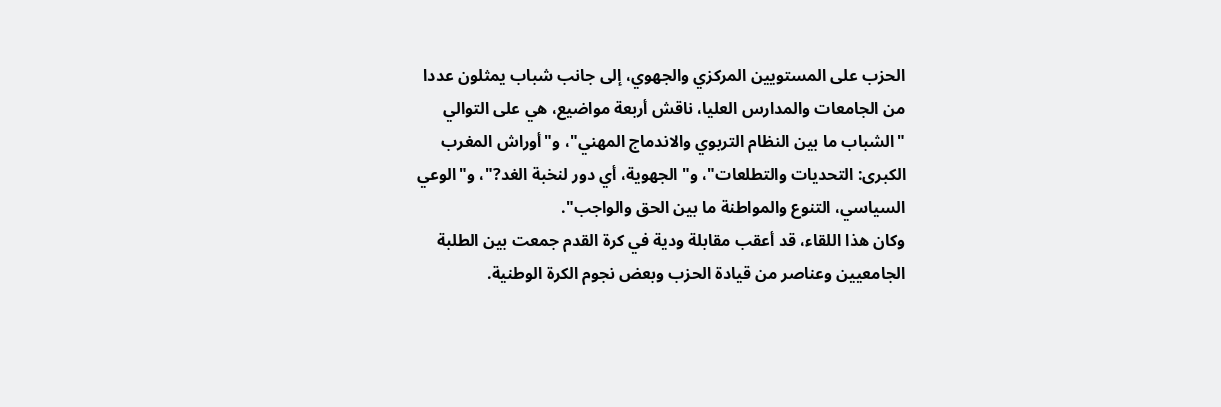الحزب على المستويين المركزي والجهوي، إلى جانب شباب يمثلون عددا من الجامعات والمدارس العليا، ناقش أربعة مواضيع، هي على التوالي "الشباب ما بين النظام التربوي والاندماج المهني"، و"أوراش المغرب الكبرى: التحديات والتطلعات"، و"الجهوية، أي دور لنخبة الغد?"، و"الوعي السياسي، التنوع والمواطنة ما بين الحق والواجب".
وكان هذا اللقاء، قد أعقب مقابلة ودية في كرة القدم جمعت بين الطلبة الجامعيين وعناصر من قيادة الحزب وبعض نجوم الكرة الوطنية.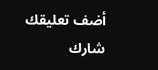أضف تعليقك
شارك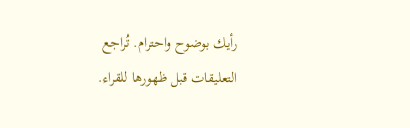رأيك بوضوح واحترام. تُراجع التعليقات قبل ظهورها للقراء.